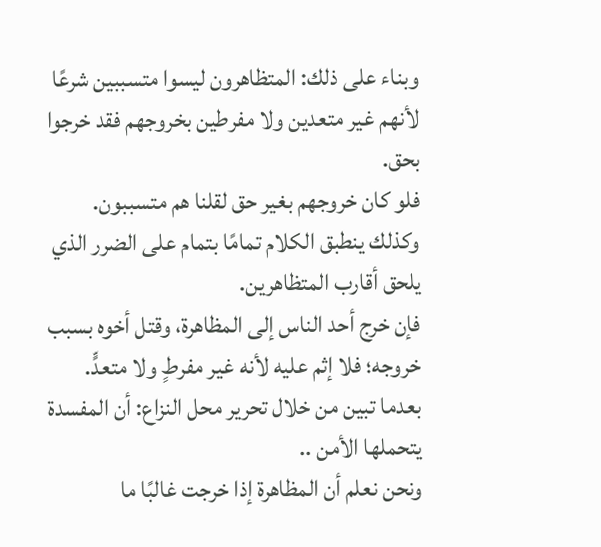وبناء على ذلك: المتظاهرون ليسوا متسببين شرعًا لأنهم غير متعدين ولا مفرطين بخروجهم فقد خرجوا بحق.
فلو كان خروجهم بغير حق لقلنا هم متسببون.
وكذلك ينطبق الكلام تمامًا بتمام على الضرر الذي يلحق أقارب المتظاهرين.
فإن خرج أحد الناس إلى المظاهرة، وقتل أخوه بسبب خروجه؛ فلا إثم عليه لأنه غير مفرطٍ ولا متعدٍّ.
بعدما تبين من خلال تحرير محل النزاع: أن المفسدة يتحملها الأمن ..
ونحن نعلم أن المظاهرة إذا خرجت غالبًا ما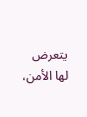يتعرض لها الأمن،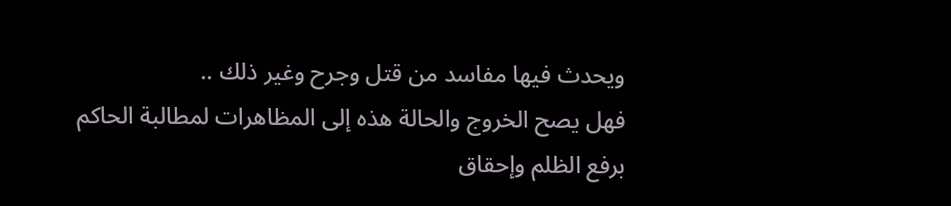ويحدث فيها مفاسد من قتل وجرح وغير ذلك ..
فهل يصح الخروج والحالة هذه إلى المظاهرات لمطالبة الحاكم برفع الظلم وإحقاق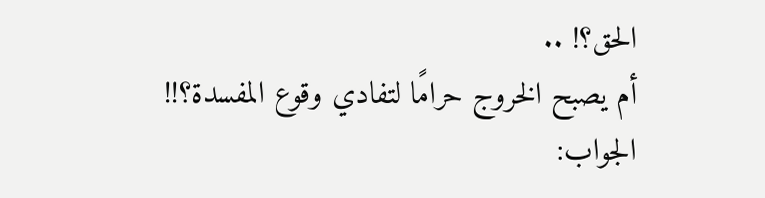الحق؟! ..
أم يصبح الخروج حرامًا لتفادي وقوع المفسدة؟!!
الجواب: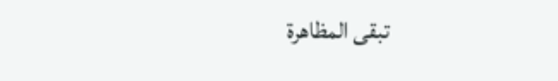تبقى المظاهرة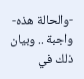-والحالة هذه- واجبة .. وبيان ذلك في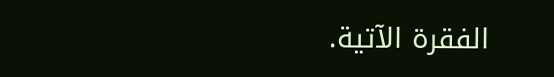الفقرة الآتية.